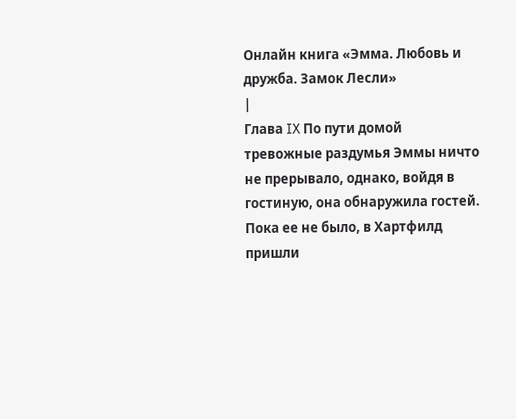Онлайн книга «Эмма. Любовь и дружба. Замок Лесли»
|
Глава IX По пути домой тревожные раздумья Эммы ничто не прерывало, однако, войдя в гостиную, она обнаружила гостей. Пока ее не было, в Хартфилд пришли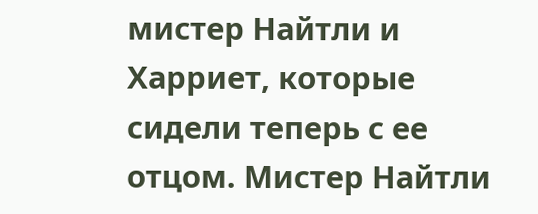мистер Найтли и Харриет, которые сидели теперь с ее отцом. Мистер Найтли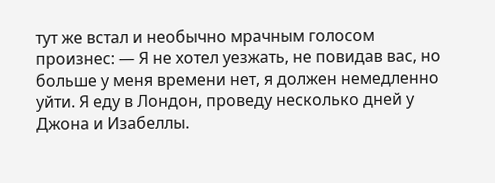тут же встал и необычно мрачным голосом произнес: — Я не хотел уезжать, не повидав вас, но больше у меня времени нет, я должен немедленно уйти. Я еду в Лондон, проведу несколько дней у Джона и Изабеллы.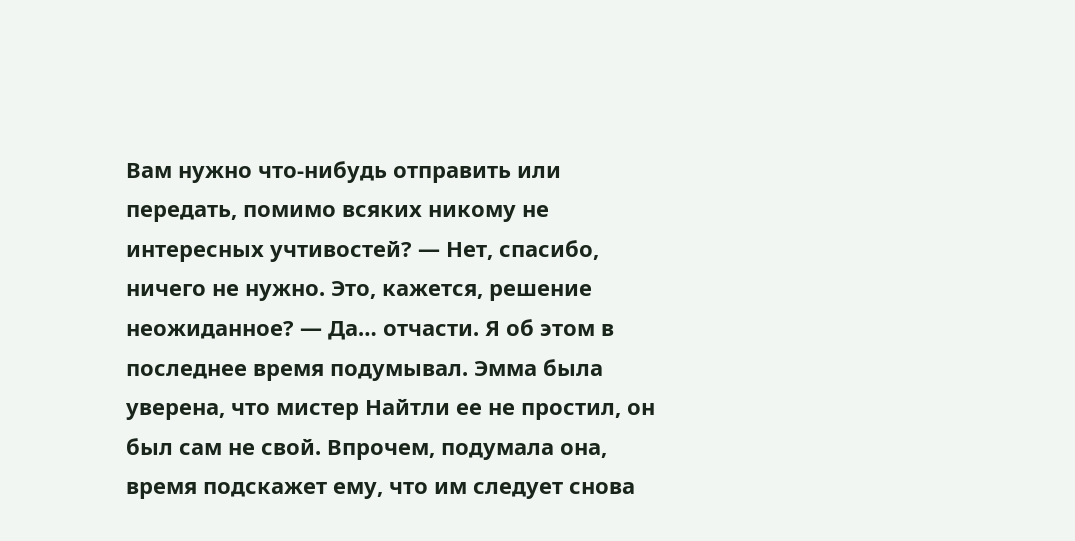Вам нужно что-нибудь отправить или передать, помимо всяких никому не интересных учтивостей? — Нет, спасибо, ничего не нужно. Это, кажется, решение неожиданное? — Да… отчасти. Я об этом в последнее время подумывал. Эмма была уверена, что мистер Найтли ее не простил, он был сам не свой. Впрочем, подумала она, время подскажет ему, что им следует снова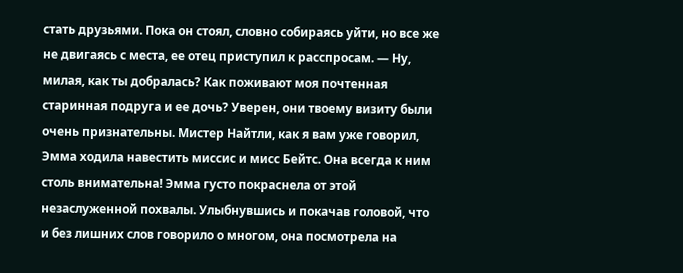стать друзьями. Пока он стоял, словно собираясь уйти, но все же не двигаясь с места, ее отец приступил к расспросам. — Ну, милая, как ты добралась? Как поживают моя почтенная старинная подруга и ее дочь? Уверен, они твоему визиту были очень признательны. Мистер Найтли, как я вам уже говорил, Эмма ходила навестить миссис и мисс Бейтс. Она всегда к ним столь внимательна! Эмма густо покраснела от этой незаслуженной похвалы. Улыбнувшись и покачав головой, что и без лишних слов говорило о многом, она посмотрела на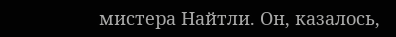мистера Найтли. Он, казалось,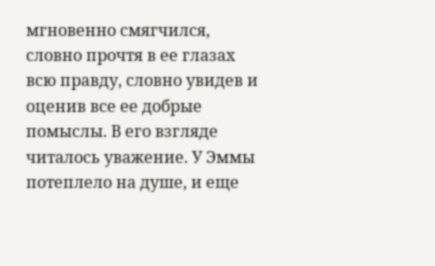мгновенно смягчился, словно прочтя в ее глазах всю правду, словно увидев и оценив все ее добрые помыслы. В его взгляде читалось уважение. У Эммы потеплело на душе, и еще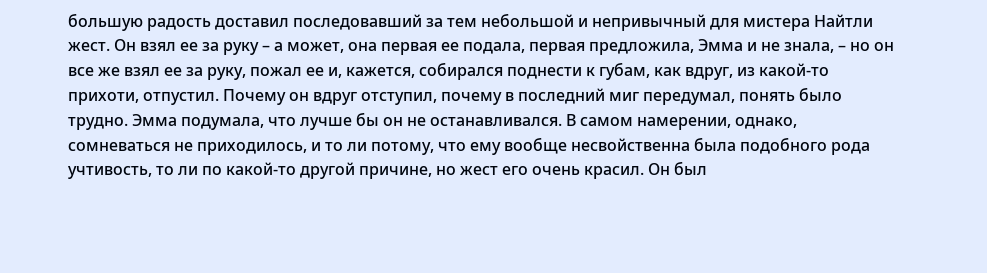большую радость доставил последовавший за тем небольшой и непривычный для мистера Найтли жест. Он взял ее за руку – а может, она первая ее подала, первая предложила, Эмма и не знала, – но он все же взял ее за руку, пожал ее и, кажется, собирался поднести к губам, как вдруг, из какой-то прихоти, отпустил. Почему он вдруг отступил, почему в последний миг передумал, понять было трудно. Эмма подумала, что лучше бы он не останавливался. В самом намерении, однако, сомневаться не приходилось, и то ли потому, что ему вообще несвойственна была подобного рода учтивость, то ли по какой-то другой причине, но жест его очень красил. Он был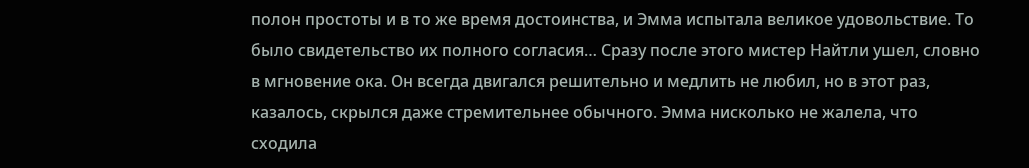полон простоты и в то же время достоинства, и Эмма испытала великое удовольствие. То было свидетельство их полного согласия… Сразу после этого мистер Найтли ушел, словно в мгновение ока. Он всегда двигался решительно и медлить не любил, но в этот раз, казалось, скрылся даже стремительнее обычного. Эмма нисколько не жалела, что сходила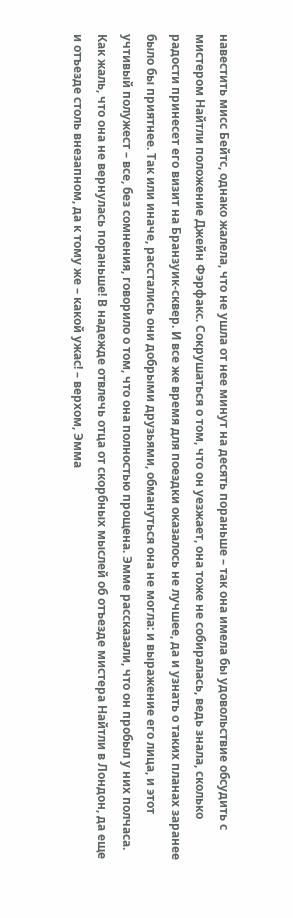навестить мисс Бейтс, однако жалела, что не ушла от нее минут на десять пораньше – так она имела бы удовольствие обсудить с мистером Найтли положение Джейн Фэрфакс. Сокрушаться о том, что он уезжает, она тоже не собиралась, ведь знала, сколько радости принесет его визит на Бранзуик-сквер. И все же время для поездки оказалось не лучшее, да и узнать о таких планах заранее было бы приятнее. Так или иначе, расстались они добрыми друзьями, обмануться она не могла: и выражение его лица, и этот учтивый полужест – все, без сомнения, говорило о том, что она полностью прощена. Эмме рассказали, что он пробыл у них полчаса. Как жаль, что она не вернулась пораньше! В надежде отвлечь отца от скорбных мыслей об отъезде мистера Найтли в Лондон, да еще и отъезде столь внезапном, да к тому же – какой ужас! – верхом, Эмма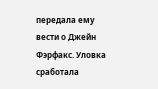передала ему вести о Джейн Фэрфакс. Уловка сработала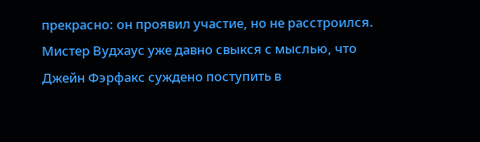прекрасно: он проявил участие, но не расстроился. Мистер Вудхаус уже давно свыкся с мыслью, что Джейн Фэрфакс суждено поступить в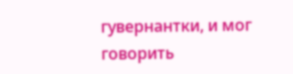гувернантки, и мог говорить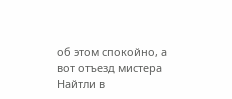об этом спокойно, а вот отъезд мистера Найтли в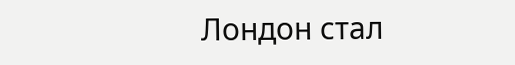Лондон стал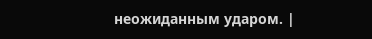неожиданным ударом. |